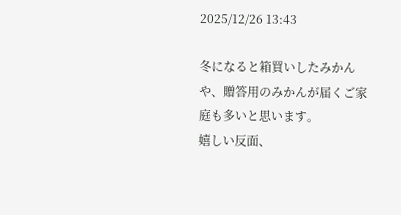2025/12/26 13:43

冬になると箱買いしたみかんや、贈答用のみかんが届くご家庭も多いと思います。
嬉しい反面、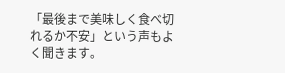「最後まで美味しく食べ切れるか不安」という声もよく聞きます。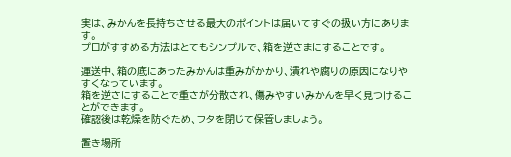実は、みかんを長持ちさせる最大のポイントは届いてすぐの扱い方にあります。
プロがすすめる方法はとてもシンプルで、箱を逆さまにすることです。

運送中、箱の底にあったみかんは重みがかかり、潰れや腐りの原因になりやすくなっています。
箱を逆さにすることで重さが分散され、傷みやすいみかんを早く見つけることができます。
確認後は乾燥を防ぐため、フタを閉じて保管しましょう。

置き場所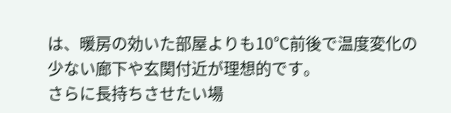は、暖房の効いた部屋よりも10℃前後で温度変化の少ない廊下や玄関付近が理想的です。
さらに長持ちさせたい場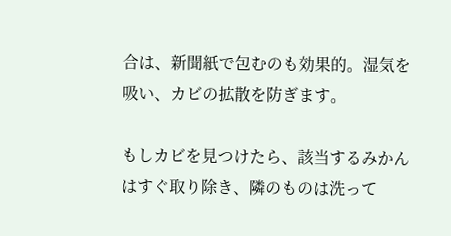合は、新聞紙で包むのも効果的。湿気を吸い、カビの拡散を防ぎます。

もしカビを見つけたら、該当するみかんはすぐ取り除き、隣のものは洗って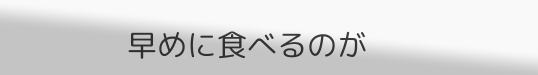早めに食べるのが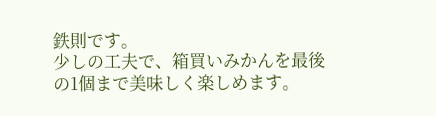鉄則です。
少しの工夫で、箱買いみかんを最後の1個まで美味しく楽しめます。